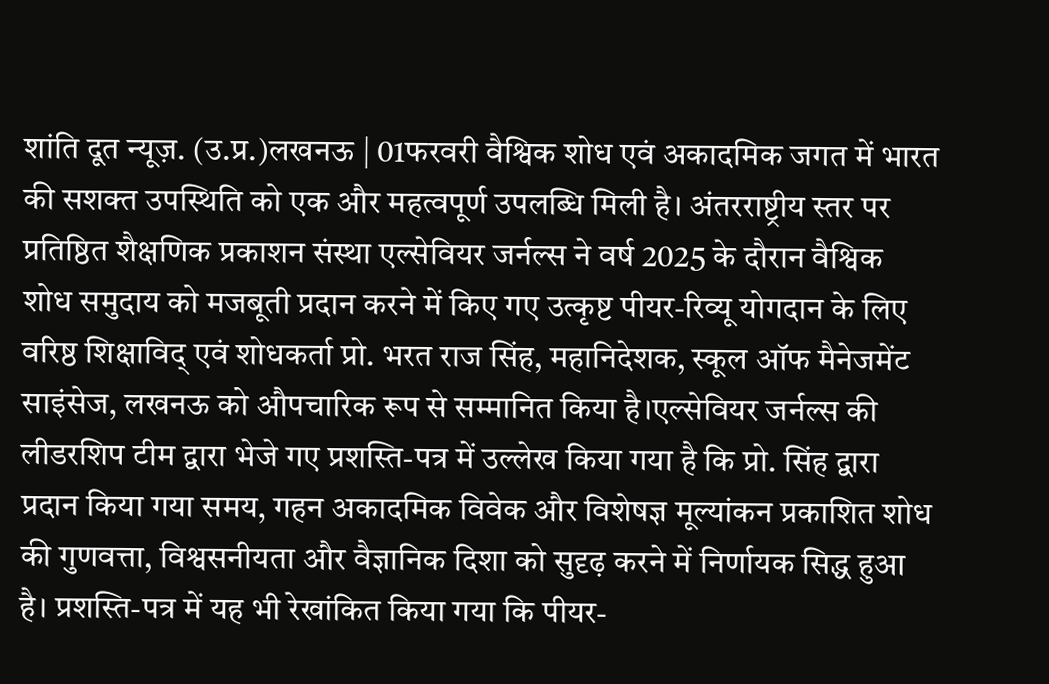शांति दूत न्यूज़. (उ.प्र.)लखनऊ | 01फरवरी वैश्विक शोध एवं अकादमिक जगत में भारत की सशक्त उपस्थिति को एक और महत्वपूर्ण उपलब्धि मिली है। अंतरराष्ट्रीय स्तर पर प्रतिष्ठित शैक्षणिक प्रकाशन संस्था एल्सेवियर जर्नल्स ने वर्ष 2025 के दौरान वैश्विक शोध समुदाय को मजबूती प्रदान करने में किए गए उत्कृष्ट पीयर-रिव्यू योगदान के लिए वरिष्ठ शिक्षाविद् एवं शोधकर्ता प्रो. भरत राज सिंह, महानिदेशक, स्कूल ऑफ मैनेजमेंट साइंसेज, लखनऊ को औपचारिक रूप से सम्मानित किया है।एल्सेवियर जर्नल्स की लीडरशिप टीम द्वारा भेजे गए प्रशस्ति-पत्र में उल्लेख किया गया है कि प्रो. सिंह द्वारा प्रदान किया गया समय, गहन अकादमिक विवेक और विशेषज्ञ मूल्यांकन प्रकाशित शोध की गुणवत्ता, विश्वसनीयता और वैज्ञानिक दिशा को सुदृढ़ करने में निर्णायक सिद्ध हुआ है। प्रशस्ति-पत्र में यह भी रेखांकित किया गया कि पीयर-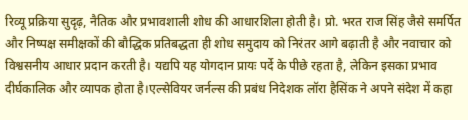रिव्यू प्रक्रिया सुदृढ़, नैतिक और प्रभावशाली शोध की आधारशिला होती है। प्रो. भरत राज सिंह जैसे समर्पित और निष्पक्ष समीक्षकों की बौद्धिक प्रतिबद्धता ही शोध समुदाय को निरंतर आगे बढ़ाती है और नवाचार को विश्वसनीय आधार प्रदान करती है। यद्यपि यह योगदान प्रायः पर्दे के पीछे रहता है, लेकिन इसका प्रभाव दीर्घकालिक और व्यापक होता है।एल्सेवियर जर्नल्स की प्रबंध निदेशक लॉरा हैसिंक ने अपने संदेश में कहा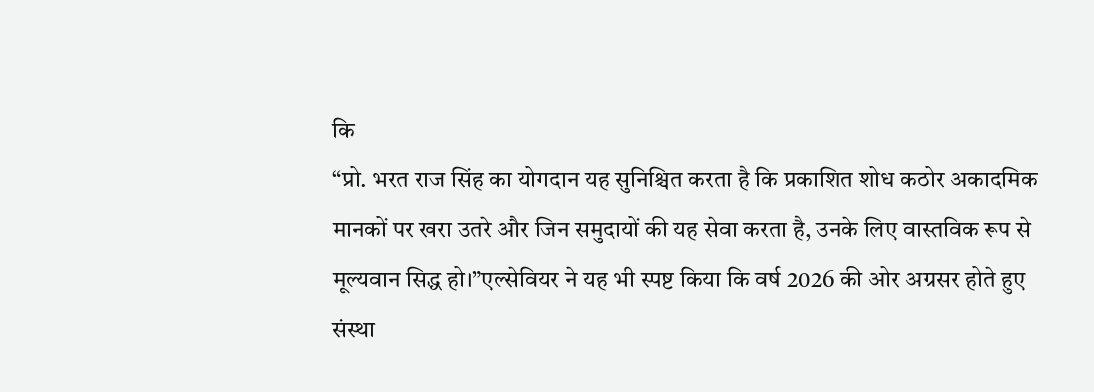कि
“प्रो. भरत राज सिंह का योगदान यह सुनिश्चित करता है कि प्रकाशित शोध कठोर अकादमिक मानकों पर खरा उतरे और जिन समुदायों की यह सेवा करता है, उनके लिए वास्तविक रूप से मूल्यवान सिद्ध हो।”एल्सेवियर ने यह भी स्पष्ट किया कि वर्ष 2026 की ओर अग्रसर होते हुए संस्था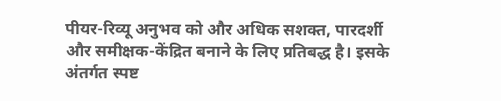पीयर-रिव्यू अनुभव को और अधिक सशक्त, पारदर्शी और समीक्षक-केंद्रित बनाने के लिए प्रतिबद्ध है। इसके अंतर्गत स्पष्ट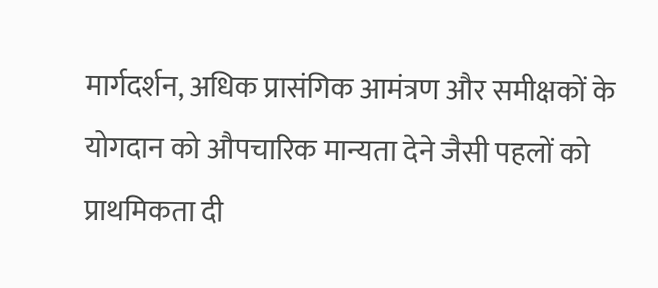मार्गदर्शन, अधिक प्रासंगिक आमंत्रण और समीक्षकों के योगदान को औपचारिक मान्यता देने जैसी पहलों को प्राथमिकता दी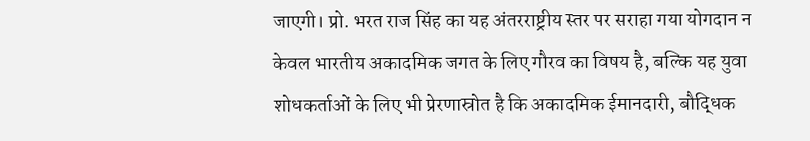जाएगी। प्रो. भरत राज सिंह का यह अंतरराष्ट्रीय स्तर पर सराहा गया योगदान न केवल भारतीय अकादमिक जगत के लिए गौरव का विषय है, बल्कि यह युवा शोधकर्ताओं के लिए भी प्रेरणास्रोत है कि अकादमिक ईमानदारी, बौद्धिक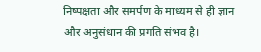निष्पक्षता और समर्पण के माध्यम से ही ज्ञान और अनुसंधान की प्रगति संभव है।